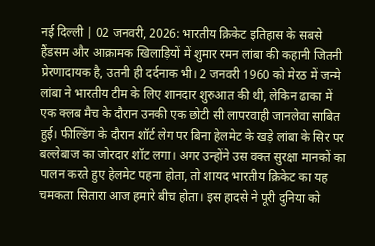नई दिल्ली | 02 जनवरी, 2026: भारतीय क्रिकेट इतिहास के सबसे हैंडसम और आक्रामक खिलाड़ियों में शुमार रमन लांबा की कहानी जितनी प्रेरणादायक है, उतनी ही दर्दनाक भी। 2 जनवरी 1960 को मेरठ में जन्मे लांबा ने भारतीय टीम के लिए शानदार शुरुआत की थी, लेकिन ढाका में एक क्लब मैच के दौरान उनकी एक छोटी सी लापरवाही जानलेवा साबित हुई। फील्डिंग के दौरान शॉर्ट लेग पर बिना हेलमेट के खड़े लांबा के सिर पर बल्लेबाज का जोरदार शॉट लगा। अगर उन्होंने उस वक्त सुरक्षा मानकों का पालन करते हुए हेलमेट पहना होता, तो शायद भारतीय क्रिकेट का यह चमकता सितारा आज हमारे बीच होता। इस हादसे ने पूरी दुनिया को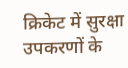क्रिकेट में सुरक्षा उपकरणों के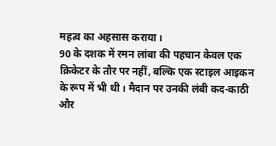महत्व का अहसास कराया।
90 के दशक में रमन लांबा की पहचान केवल एक क्रिकेटर के तौर पर नहीं, बल्कि एक स्टाइल आइकन के रूप में भी थी। मैदान पर उनकी लंबी कद-काठी और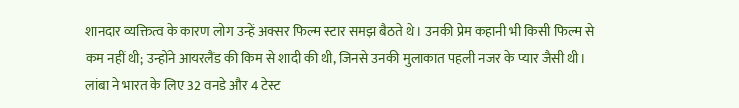शानदार व्यक्तित्व के कारण लोग उन्हें अक्सर फिल्म स्टार समझ बैठते थे। उनकी प्रेम कहानी भी किसी फिल्म से कम नहीं थी; उन्होंने आयरलैंड की किम से शादी की थी, जिनसे उनकी मुलाकात पहली नजर के प्यार जैसी थी। लांबा ने भारत के लिए 32 वनडे और 4 टेस्ट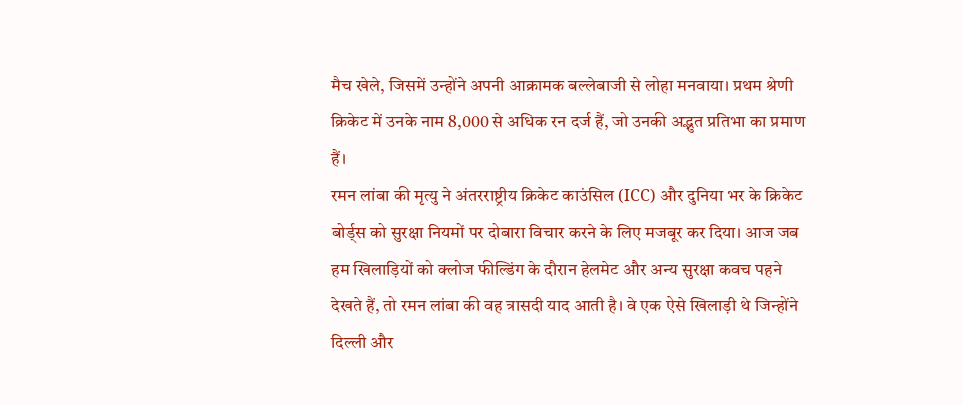मैच खेले, जिसमें उन्होंने अपनी आक्रामक बल्लेबाजी से लोहा मनवाया। प्रथम श्रेणी क्रिकेट में उनके नाम 8,000 से अधिक रन दर्ज हैं, जो उनकी अद्भुत प्रतिभा का प्रमाण हैं।
रमन लांबा की मृत्यु ने अंतरराष्ट्रीय क्रिकेट काउंसिल (ICC) और दुनिया भर के क्रिकेट बोर्ड्स को सुरक्षा नियमों पर दोबारा विचार करने के लिए मजबूर कर दिया। आज जब हम खिलाड़ियों को क्लोज फील्डिंग के दौरान हेलमेट और अन्य सुरक्षा कवच पहने देखते हैं, तो रमन लांबा की वह त्रासदी याद आती है। वे एक ऐसे खिलाड़ी थे जिन्होंने दिल्ली और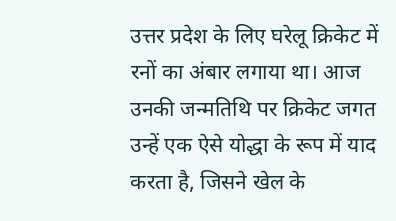उत्तर प्रदेश के लिए घरेलू क्रिकेट में रनों का अंबार लगाया था। आज उनकी जन्मतिथि पर क्रिकेट जगत उन्हें एक ऐसे योद्धा के रूप में याद करता है, जिसने खेल के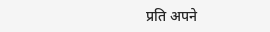प्रति अपने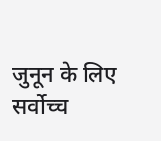जुनून के लिए सर्वोच्च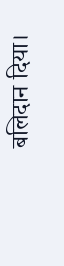बलिदान दिया।